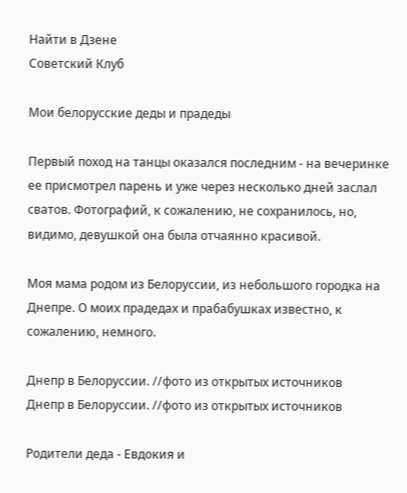Найти в Дзене
Советский Клуб

Мои белорусские деды и прадеды

Первый поход на танцы оказался последним - на вечеринке ее присмотрел парень и уже через несколько дней заслал сватов. Фотографий, к сожалению, не сохранилось, но, видимо, девушкой она была отчаянно красивой.

Моя мама родом из Белоруссии, из небольшого городка на Днепре. О моих прадедах и прабабушках известно, к сожалению, немного.

Днепр в Белоруссии. //фото из открытых источников
Днепр в Белоруссии. //фото из открытых источников

Родители деда - Евдокия и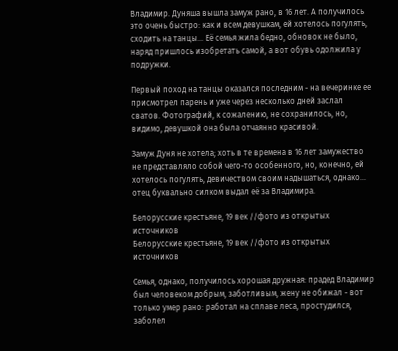Владимир. Дуняша вышла замуж рано, в 16 лет. А получилось это очень быстро: как и всем девушкам, ей хотелось погулять, сходить на танцы... Её семья жила бедно, обновок не было, наряд пришлось изобретать самой, а вот обувь одолжила у подружки.

Первый поход на танцы оказался последним - на вечеринке ее присмотрел парень и уже через несколько дней заслал сватов. Фотографий, к сожалению, не сохранилось, но, видимо, девушкой она была отчаянно красивой.

Замуж Дуня не хотела; хоть в те времена в 16 лет замужество не представляло собой чего-то особенного, но, конечно, ей хотелось погулять, девичеством своим надышаться, однако... отец буквально силком выдал её за Владимира.

Белорусские крестьяне, 19 век //фото из открытых источников
Белорусские крестьяне, 19 век //фото из открытых источников

Семья, однако, получилось хорошая дружная: прадед Владимир был человеком добрым, заботливым, жену не обижал - вот только умер рано: работал на сплаве леса, простудился, заболел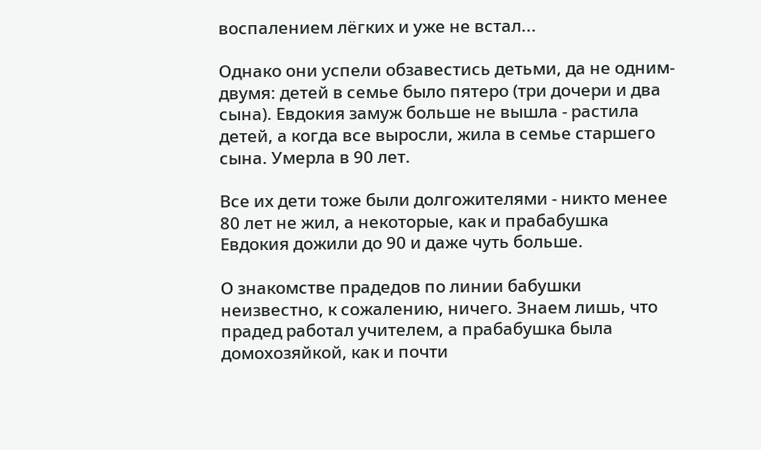воспалением лёгких и уже не встал...

Однако они успели обзавестись детьми, да не одним-двумя: детей в семье было пятеро (три дочери и два сына). Евдокия замуж больше не вышла - растила детей, а когда все выросли, жила в семье старшего сына. Умерла в 90 лет.

Все их дети тоже были долгожителями - никто менее 80 лет не жил, а некоторые, как и прабабушка Евдокия дожили до 90 и даже чуть больше.

О знакомстве прадедов по линии бабушки неизвестно, к сожалению, ничего. Знаем лишь, что прадед работал учителем, а прабабушка была домохозяйкой, как и почти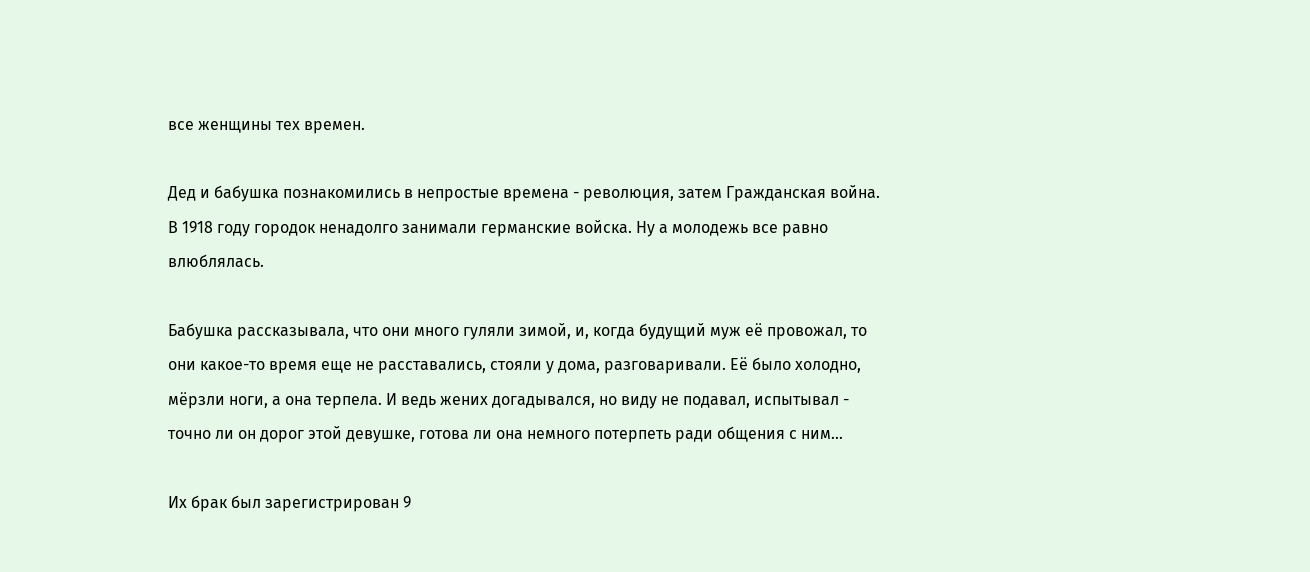все женщины тех времен.

Дед и бабушка познакомились в непростые времена - революция, затем Гражданская война. В 1918 году городок ненадолго занимали германские войска. Ну а молодежь все равно влюблялась.

Бабушка рассказывала, что они много гуляли зимой, и, когда будущий муж её провожал, то они какое-то время еще не расставались, стояли у дома, разговаривали. Её было холодно, мёрзли ноги, а она терпела. И ведь жених догадывался, но виду не подавал, испытывал - точно ли он дорог этой девушке, готова ли она немного потерпеть ради общения с ним...

Их брак был зарегистрирован 9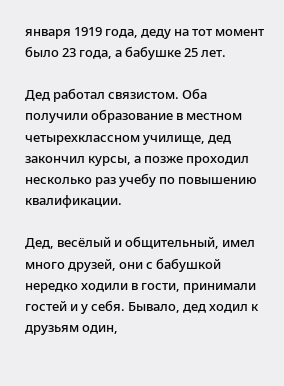января 1919 года, деду на тот момент было 23 года, а бабушке 25 лет.

Дед работал связистом. Оба получили образование в местном четырехклассном училище, дед закончил курсы, а позже проходил несколько раз учебу по повышению квалификации.

Дед, весёлый и общительный, имел много друзей, они с бабушкой нередко ходили в гости, принимали гостей и у себя. Бывало, дед ходил к друзьям один,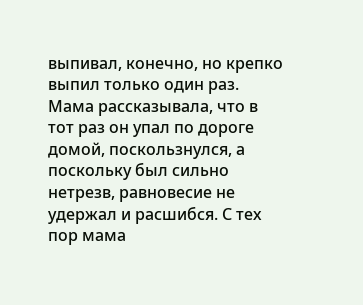выпивал, конечно, но крепко выпил только один раз. Мама рассказывала, что в тот раз он упал по дороге домой, поскользнулся, а поскольку был сильно нетрезв, равновесие не удержал и расшибся. С тех пор мама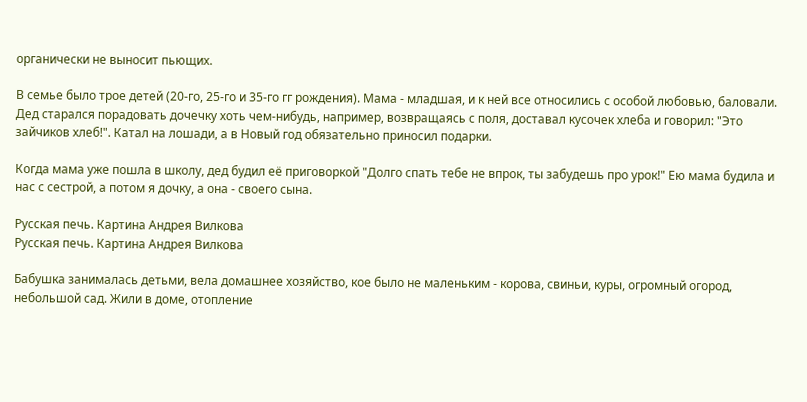органически не выносит пьющих.

В семье было трое детей (20-го, 25-го и 35-го гг рождения). Мама - младшая, и к ней все относились с особой любовью, баловали. Дед старался порадовать дочечку хоть чем-нибудь, например, возвращаясь с поля, доставал кусочек хлеба и говорил: "Это зайчиков хлеб!". Катал на лошади, а в Новый год обязательно приносил подарки.

Когда мама уже пошла в школу, дед будил её приговоркой "Долго спать тебе не впрок, ты забудешь про урок!" Ею мама будила и нас с сестрой, а потом я дочку, а она - своего сына.

Русская печь. Картина Андрея Вилкова
Русская печь. Картина Андрея Вилкова

Бабушка занималась детьми, вела домашнее хозяйство, кое было не маленьким - корова, свиньи, куры, огромный огород, небольшой сад. Жили в доме, отопление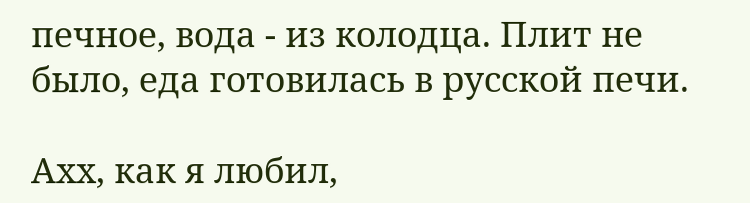печное, вода - из колодца. Плит не было, еда готовилась в русской печи.

Ахх, как я любил,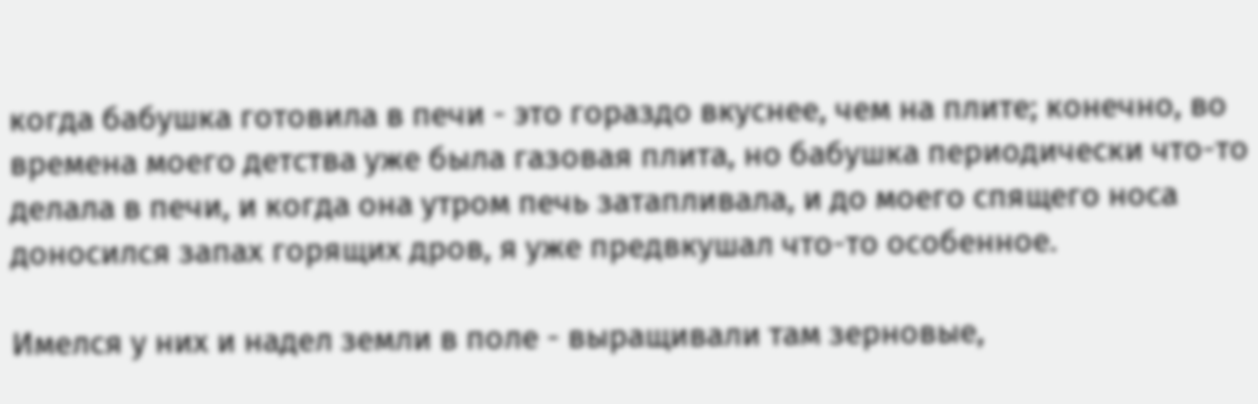когда бабушка готовила в печи - это гораздо вкуснее, чем на плите; конечно, во времена моего детства уже была газовая плита, но бабушка периодически что-то делала в печи, и когда она утром печь затапливала, и до моего спящего носа доносился запах горящих дров, я уже предвкушал что-то особенное.

Имелся у них и надел земли в поле - выращивали там зерновые,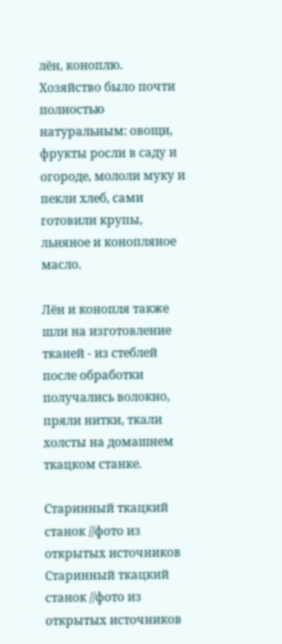лён, коноплю. Хозяйство было почти полностью натуральным: овощи, фрукты росли в саду и огороде, мололи муку и пекли хлеб, сами готовили крупы, льняное и конопляное масло.

Лён и конопля также шли на изготовление тканей - из стеблей после обработки получались волокно, пряли нитки, ткали холсты на домашнем ткацком станке.

Старинный ткацкий станок //фото из открытых источников
Старинный ткацкий станок //фото из открытых источников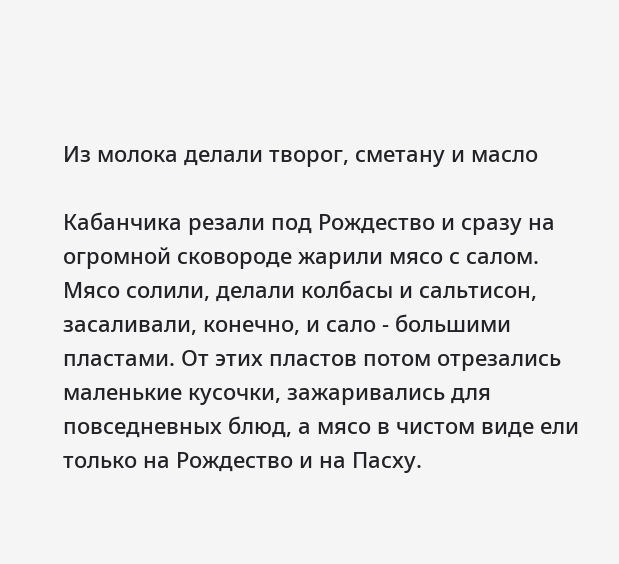Из молока делали творог, сметану и масло

Кабанчика резали под Рождество и сразу на огромной сковороде жарили мясо с салом. Мясо солили, делали колбасы и сальтисон, засаливали, конечно, и сало - большими пластами. От этих пластов потом отрезались маленькие кусочки, зажаривались для повседневных блюд, а мясо в чистом виде ели только на Рождество и на Пасху.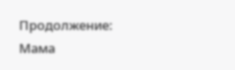Продолжение:
Мама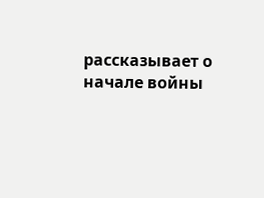рассказывает о начале войны